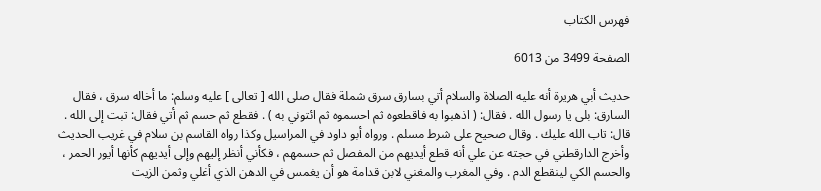فهرس الكتاب

الصفحة 3499 من 6013

حديث أبي هريرة أنه عليه الصلاة والسلام أتي بسارق سرق شملة فقال صلى الله [ تعالى ] عليه وسلم: ما أخاله سرق ، فقال السارق: بلى يا رسول الله . فقال: ( اذهبوا به فاقطعوه ثم احسموه ثم ائتوني به ) . فقطع ثم حسم ثم أتي فقال: تبت إلى الله . قال: تاب الله عليك . وقال صحيح على شرط مسلم . ورواه أبو داود في المراسيل وكذا رواه القاسم بن سلام في غريب الحديث وأخرج الدارقطني في حجته عن علي أنه قطع أيديهم من المفصل ثم حسمهم ، فكأني أنظر إليهم وإلى أيديهم كأنها أيور الحمر ، والحسم الكي لينقطع الدم . وفي المغرب والمغني لابن قدامة هو أن يغمس في الدهن الذي أغلي وثمن الزيت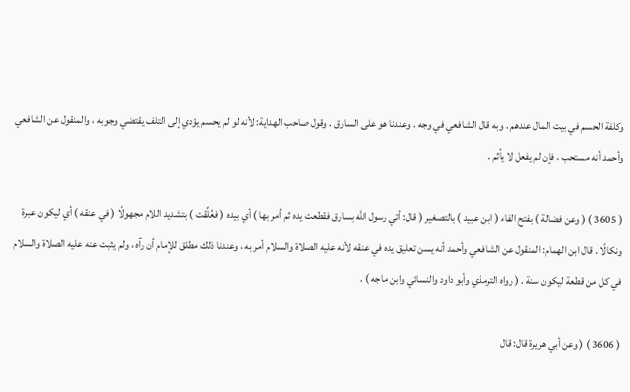وكلفة الحسم في بيت المال عندهم . وبه قال الشافعي في وجه . وعندنا هو على السارق . وقول صاحب الهداية: لأنه لو لم يحسم يؤدي إلى التلف يقتضي وجوبه ، والمنقول عن الشافعي وأحمد أنه مستحب ، فإن لم يفعل لا يأثم .

( 3605 ) ( وعن فضالة ) بفتح الفاء ( ابن عبيد ) بالتصغير ( قال: أتي رسول الله بسارق فقطعت يده ثم أمر بها ) أي بيده ( فعُلِّقت ) بتشديد اللام مجهولًا ( في عنقه ) أي ليكون عبرة ونكالًا . قال ابن الهمام: المنقول عن الشافعي وأحمد أنه يسن تعليق يده في عنقه لأنه عليه الصلاة والسلام أمر به ، وعندنا ذلك مطلق للإمام أن رآه ، ولم يثبت عنه عليه الصلاة والسلام في كل من قطعة ليكون سنة . ( رواه الترمذي وأبو داود والنسائي وابن ماجه ) .

( 3606 ) ( وعن أبي هريرة قال: قال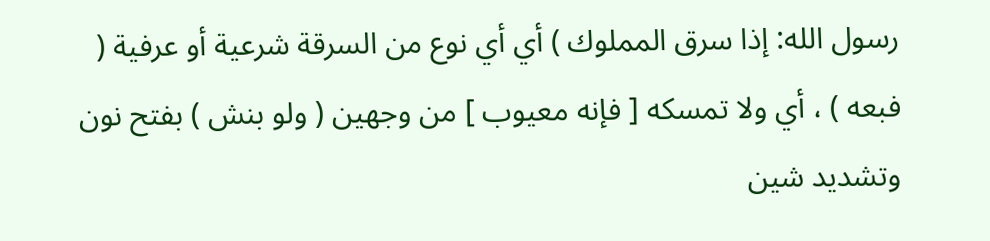رسول الله: إذا سرق المملوك ) أي أي نوع من السرقة شرعية أو عرفية ( فبعه ) ، أي ولا تمسكه [ فإنه معيوب ] من وجهين ( ولو بنش ) بفتح نون وتشديد شين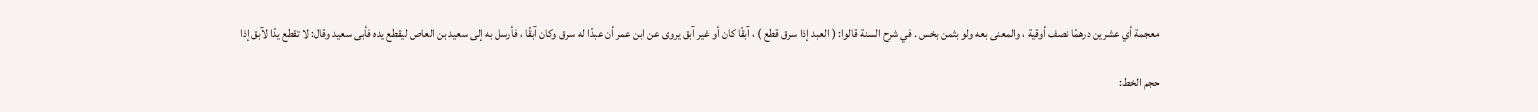معجمة أي عشرين درهمًا نصف أوقية ، والمعنى بعه ولو بثمن بخس . في شرح السنة قالوا: ( العبد إذا سرق قطع ) ، آبقًا كان أو غير آبق يروى عن ابن عمر أن عبدًا له سرق وكان آبقًا ، فأرسل به إلى سعيد بن العاص ليقطع يده فأبى سعيد وقال: لا تقطع يدًا لآبق إذا

حجم الخط: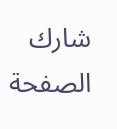شارك الصفحة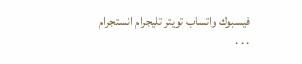فيسبوك واتساب تويتر تليجرام انستجرام
. . .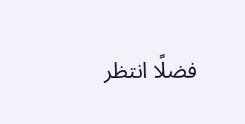فضلًا انتظر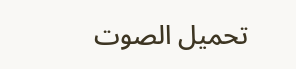تحميل الصوت